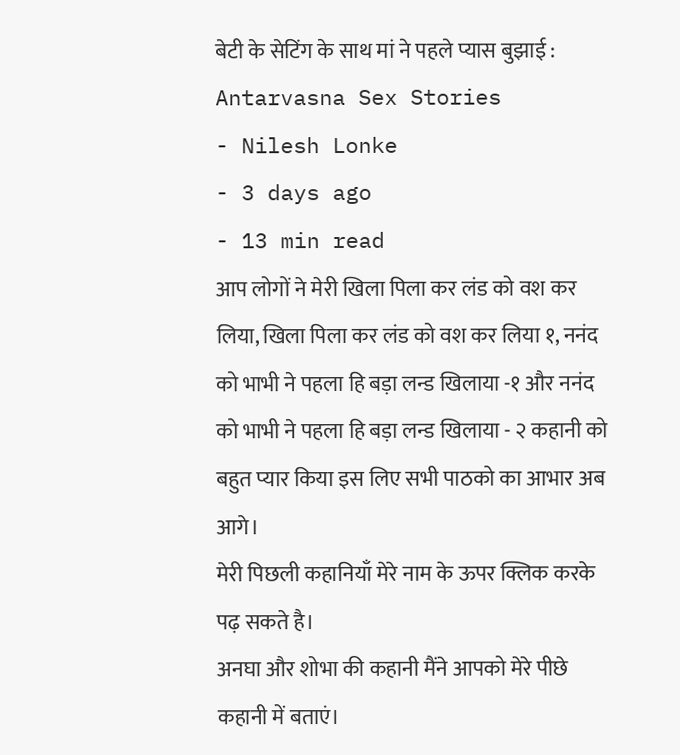बेटी के सेटिंग के साथ मां ने पहले प्यास बुझाई : Antarvasna Sex Stories
- Nilesh Lonke
- 3 days ago
- 13 min read
आप लोगों ने मेरी खिला पिला कर लंड को वश कर लिया, खिला पिला कर लंड को वश कर लिया १, ननंद को भाभी ने पहला हि बड़ा लन्ड खिलाया -१ और ननंद को भाभी ने पहला हि बड़ा लन्ड खिलाया - २ कहानी को बहुत प्यार किया इस लिए सभी पाठको का आभार अब आगे।
मेरी पिछली कहानियाँ मेरे नाम के ऊपर क्लिक करके पढ़ सकते है।
अनघा और शोभा की कहानी मैंने आपको मेरे पीछे कहानी में बताएं।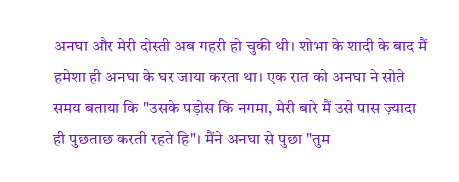अनघा और मेरी दोस्ती अब गहरी हो चुकी थी। शोभा के शादी के बाद मैं हमेशा ही अनघा के घर जाया करता था। एक रात को अनघा ने सोते समय बताया कि "उसके पड़ोस कि नगमा, मेरी बारे मैं उसे पास ज़्यादा ही पुछताछ करती रहते हि"। मैंने अनघा से पुछा "तुम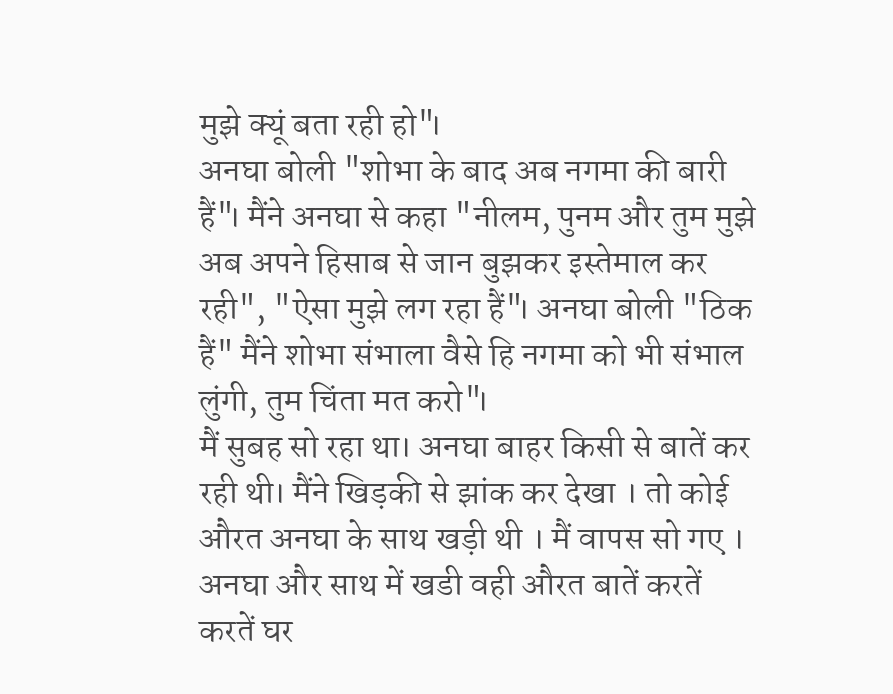मुझे क्यूं बता रही हो"।
अनघा बोली "शोभा के बाद अब नगमा की बारी हैं"। मैंने अनघा से कहा "नीलम, पुनम और तुम मुझे अब अपने हिसाब से जान बुझकर इस्तेमाल कर रही", "ऐसा मुझे लग रहा हैं"। अनघा बोली "ठिक हैं" मैंने शोभा संभाला वैसे हि नगमा को भी संभाल लुंगी, तुम चिंता मत करो"।
मैं सुबह सो रहा था। अनघा बाहर किसी से बातें कर रही थी। मैंने खिड़की से झांक कर देखा । तो कोई औरत अनघा के साथ खड़ी थी । मैं वापस सो गए । अनघा और साथ में खडी वही औरत बातें करतें करतें घर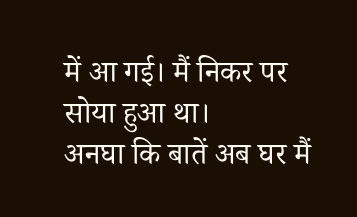में आ गई। मैं निकर पर सोया हुआ था।
अनघा कि बातें अब घर मैं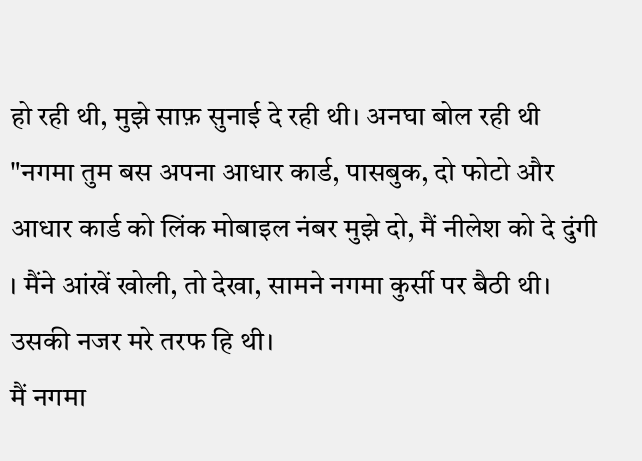हो रही थी, मुझे साफ़ सुनाई दे रही थी। अनघा बोल रही थी "नगमा तुम बस अपना आधार कार्ड, पासबुक, दो फोटो और आधार कार्ड को लिंक मोबाइल नंबर मुझे दो, मैं नीलेश को दे दुंगी । मैंने आंखें खोली, तो देखा, सामने नगमा कुर्सी पर बैठी थी। उसकी नजर मरे तरफ हि थी।
मैं नगमा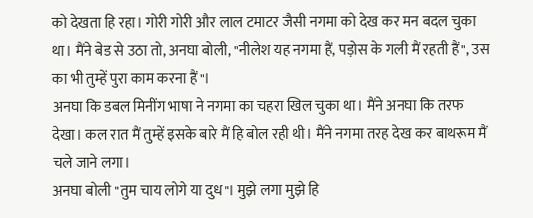को देखता हि रहा। गोरी गोरी और लाल टमाटर जैसी नगमा को देख कर मन बदल चुका था। मैंने बेड से उठा तो, अनघा बोली, "नीलेश यह नगमा हैं, पड़ोस के गली मैं रहती हैं", उस का भी तुम्हें पुरा काम करना हैं"।
अनघा कि डबल मिनींग भाषा ने नगमा का चहरा खिल चुका था। मैंने अनघा कि तरफ देखा। कल रात मैं तुम्हें इसके बारे मैं हि बोल रही थी। मैंने नगमा तरह देख कर बाथरूम मैं चले जाने लगा।
अनघा बोली "तुम चाय लोगे या दुध"। मुझे लगा मुझे हि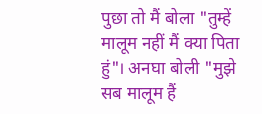पुछा तो मैं बोला "तुम्हें मालूम नहीं मैं क्या पिता हुं"। अनघा बोली "मुझे सब मालूम हैं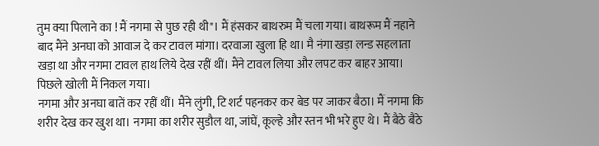तुम क्या पिलाने का ! मैं नगमा से पुछ रही थी"। मैं हंसकर बाथरुम मैं चला गया। बाथरूम मैं नहाने बाद मैंने अनघा को आवाज दे कर टावल मांगा। दरवाजा खुला हि था। मै नंगा खड़ा लन्ड सहलाता खड़ा था और नगमा टावल हाथ लिये देख रहीं थीं। मैंने टावल लिया और लपट कर बाहर आया। पिछले खोली मैं निकल गया।
नगमा और अनघा बातें कर रहीं थीं। मैंने लुंगी, टि शर्ट पहनकर कर बेड पर जाकर बैठा। मैं नगमा कि शरीर देख कर खुश था। नगमा का शरीर सुडौल था, जांघें, कूल्हे और स्तन भी भरे हुए थे। मैं बैठे बैठे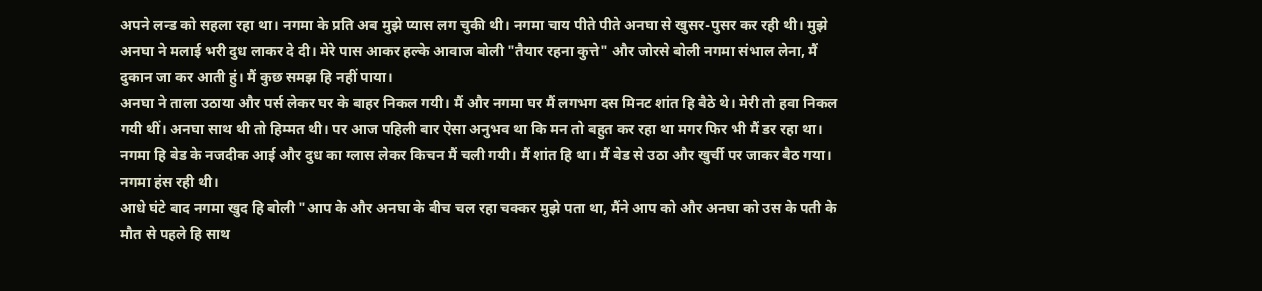अपने लन्ड को सहला रहा था। नगमा के प्रति अब मुझे प्यास लग चुकी थी। नगमा चाय पीते पीते अनघा से खुसर-पुसर कर रही थी। मुझे अनघा ने मलाई भरी दुध लाकर दे दी। मेरे पास आकर हल्के आवाज बोली "तैयार रहना कुत्ते" और जोरसे बोली नगमा संभाल लेना, मैं दुकान जा कर आती हुं। मैं कुछ समझ हि नहीं पाया।
अनघा ने ताला उठाया और पर्स लेकर घर के बाहर निकल गयी। मैं और नगमा घर मैं लगभग दस मिनट शांत हि बैठे थे। मेरी तो हवा निकल गयी थीं। अनघा साथ थी तो हिम्मत थी। पर आज पहिली बार ऐसा अनुभव था कि मन तो बहुत कर रहा था मगर फिर भी मैं डर रहा था। नगमा हि बेड के नजदीक आई और दुध का ग्लास लेकर किचन मैं चली गयी। मैं शांत हि था। मैं बेड से उठा और खुर्ची पर जाकर बैठ गया। नगमा हंस रही थी।
आधे घंटे बाद नगमा खुद हि बोली "आप के और अनघा के बीच चल रहा चक्कर मुझे पता था, मैंने आप को और अनघा को उस के पती के मौत से पहले हि साथ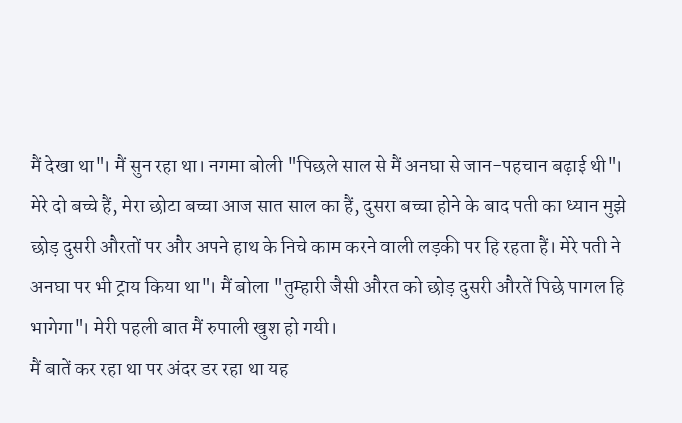मैं देखा था"। मैं सुन रहा था। नगमा बोली "पिछले साल से मैं अनघा से जान-पहचान बढ़ाई थी"। मेरे दो बच्चे हैं, मेरा छोटा बच्चा आज सात साल का हैं, दुसरा बच्चा होने के बाद पती का ध्यान मुझे छोड़ दुसरी औरतों पर और अपने हाथ के निचे काम करने वाली लड़की पर हि रहता हैं। मेरे पती ने अनघा पर भी ट्राय किया था"। मैं बोला "तुम्हारी जैसी औरत को छोड़ दुसरी औरतें पिछे पागल हि भागेगा"। मेरी पहली बात मैं रुपाली खुश हो गयी।
मैं बातें कर रहा था पर अंदर डर रहा था यह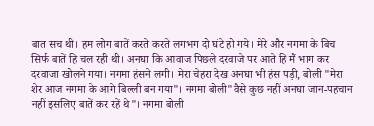बात सच थी। हम लोग बातें करते करते लगभग दो घंटे हो गये। मेरे और नगमा के बिच सिर्फ बातें हि चल रही थी। अनघा कि आवाज पिछले दरवाजे पर आते हि मैं भाग कर दरवाजा खोलने गया। नगमा हंसने लगी। मेरा चेहरा देख अनघा भी हंस पड़ी, बोली "मेरा शेर आज नगमा के आगे बिल्ली बन गया"। नगमा बोली"वैसे कुछ नहीं अनघा जान-पहचान नहीं इसलिए बातें कर रहें थे"। नगमा बोली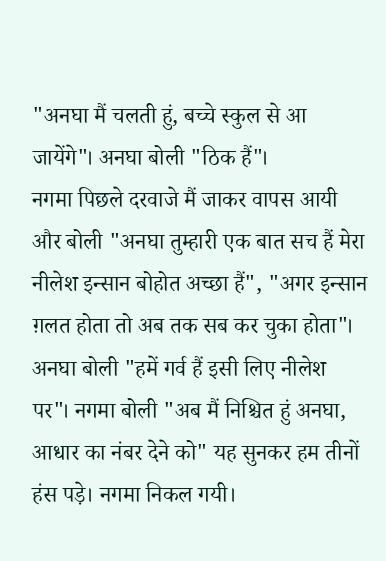"अनघा मैं चलती हुं, बच्चे स्कुल से आ जायेंगे"। अनघा बोली "ठिक हैं"।
नगमा पिछले दरवाजे मैं जाकर वापस आयी और बोली "अनघा तुम्हारी एक बात सच हैं मेरा नीलेश इन्सान बोहोत अच्छा हैं", "अगर इन्सान ग़लत होता तो अब तक सब कर चुका होता"। अनघा बोली "हमें गर्व हैं इसी लिए नीलेश पर"। नगमा बोली "अब मैं निश्चित हुं अनघा, आधार का नंबर देने को" यह सुनकर हम तीनों हंस पड़े। नगमा निकल गयी।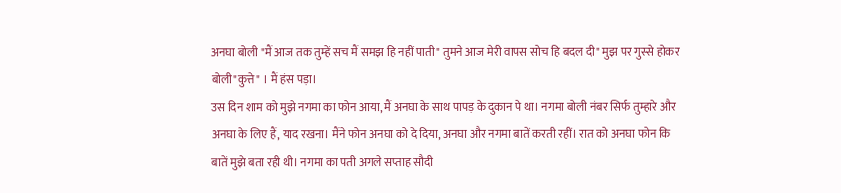अनघा बोली "मैं आज तक तुम्हें सच मैं समझ हि नहीं पाती" तुमने आज मेरी वापस सोच हि बदल दी" मुझ पर गुस्से होकर बोली"कुत्ते" । मैं हंस पड़ा।
उस दिन शाम को मुझे नगमा का फोन आया, मैं अनघा के साथ पापड़ के दुकान पे था। नगमा बोली नंबर सिर्फ तुम्हारे और अनघा के लिए हैं, याद रखना। मैंने फोन अनघा को दे दिया, अनघा और नगमा बातें करती रहीं। रात को अनघा फोन कि बातें मुझे बता रही थी। नगमा का पती अगले सप्ताह सौदी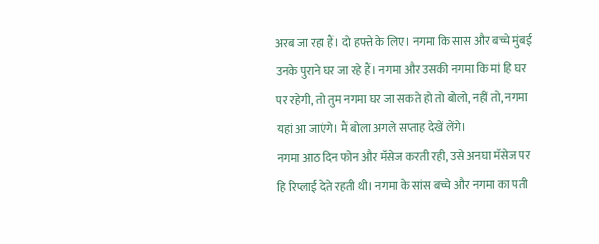अरब जा रहा हैं। दो हफ्ते के लिए। नगमा कि सास और बच्चे मुंबई उनके पुराने घर जा रहे हैं। नगमा और उसकी नगमा कि मां हि घर पर रहेगी, तो तुम नगमा घर जा सकते हो तो बोलो, नहीं तो, नगमा यहां आ जाएंगे। मैं बोला अगले सप्ताह देखें लेंगे।
नगमा आठ दिन फोन और मॅसेज करती रही, उसे अनघा मॅसेज पर हि रिप्लाई देते रहती थी। नगमा के सांस बच्चे और नगमा का पती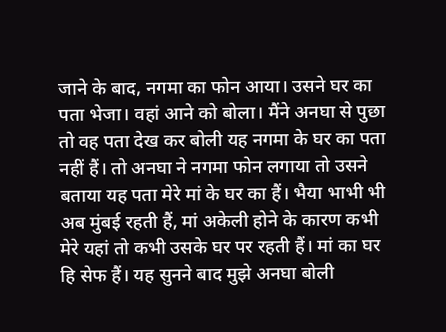जाने के बाद, नगमा का फोन आया। उसने घर का पता भेजा। वहां आने को बोला। मैंने अनघा से पुछा तो वह पता देख कर बोली यह नगमा के घर का पता नहीं हैं। तो अनघा ने नगमा फोन लगाया तो उसने बताया यह पता मेरे मां के घर का हैं। भैया भाभी भी अब मुंबई रहती हैं, मां अकेली होने के कारण कभी मेरे यहां तो कभी उसके घर पर रहती हैं। मां का घर हि सेफ हैं। यह सुनने बाद मुझे अनघा बोली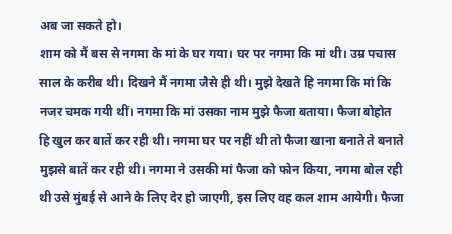अब जा सकते हो।
शाम को मैं बस से नगमा के मां के घर गया। घर पर नगमा कि मां थी। उम्र पचास साल के करीब थी। दिखने मैं नगमा जैसे ही थी। मुझे देखते हि नगमा कि मां कि नजर चमक गयी थीं। नगमा कि मां उसका नाम मुझे फैजा बताया। फैजा बोहोत हि खुल कर बातें कर रही थी। नगमा घर पर नहीं थी तो फैजा खाना बनाते ते बनाते मुझसे बातें कर रही थी। नगमा ने उसकी मां फैजा को फोन किया, नगमा बोल रही थी उसे मुंबई से आने के लिए देर हो जाएगी, इस लिए वह कल शाम आयेगी। फैजा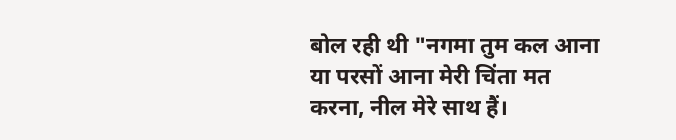बोल रही थी "नगमा तुम कल आना या परसों आना मेरी चिंता मत करना, नील मेरे साथ हैं।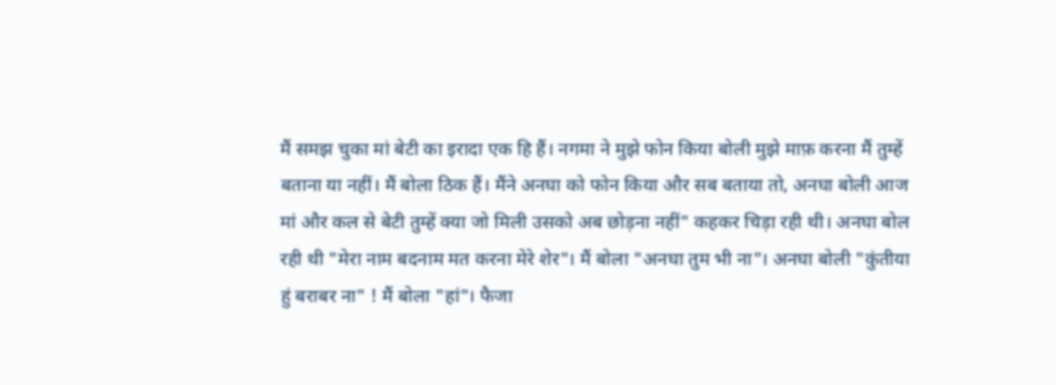मैं समझ चुका मां बेटी का इरादा एक हि हैं। नगमा ने मुझे फोन किया बोली मुझे माफ़ करना मैं तुम्हें बताना या नहीं। मैं बोला ठिक हैं। मैंने अनघा को फोन किया और सब बताया तो, अनघा बोली आज मां और कल से बेटी तुम्हें क्या जो मिली उसको अब छोड़ना नहीं" कहकर चिड़ा रही थी। अनघा बोल रही थी "मेरा नाम बदनाम मत करना मेरे शेर"। मैं बोला "अनघा तुम भी ना"। अनघा बोली "कुंतीया हुं बराबर ना" ! मैं बोला "हां"। फैजा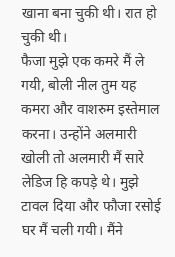खाना बना चुकी थी। रात हो चुकी थी।
फैजा मुझे एक कमरे मैं ले गयी, बोली नील तुम यह कमरा और वाशरुम इस्तेमाल करना। उन्होंने अलमारी खोली तो अलमारी मैं सारे लेडिज हि कपड़े थे। मुझे टावल दिया और फौजा रसोई घर मैं चली गयी। मैंने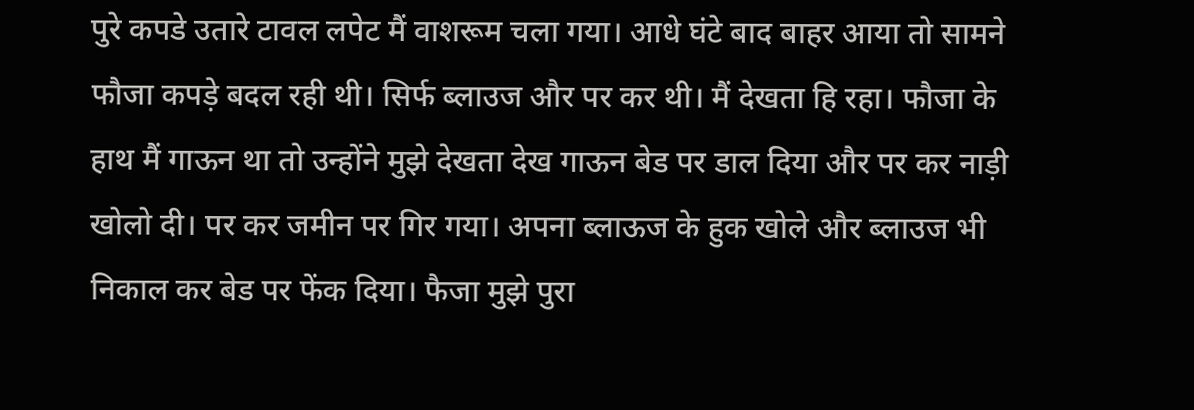पुरे कपडे उतारे टावल लपेट मैं वाशरूम चला गया। आधे घंटे बाद बाहर आया तो सामने फौजा कपड़े बदल रही थी। सिर्फ ब्लाउज और पर कर थी। मैं देखता हि रहा। फौजा के हाथ मैं गाऊन था तो उन्होंने मुझे देखता देख गाऊन बेड पर डाल दिया और पर कर नाड़ी खोलो दी। पर कर जमीन पर गिर गया। अपना ब्लाऊज के हुक खोले और ब्लाउज भी निकाल कर बेड पर फेंक दिया। फैजा मुझे पुरा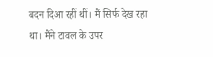बदन दिआ रहीं थीं। मैं सिर्फ देख रहा था। मैंने टावल के उपर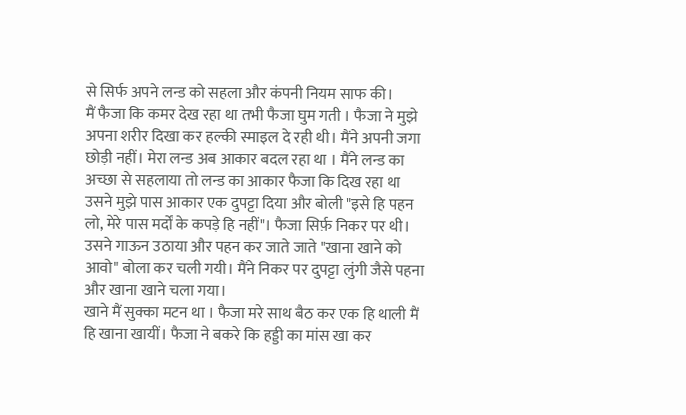से सिर्फ अपने लन्ड को सहला और कंपनी नियम साफ की।
मैं फैजा कि कमर देख रहा था तभी फैजा घुम गती । फैजा ने मुझे अपना शरीर दिखा कर हल्की स्माइल दे रही थी। मैंने अपनी जगा छोड़ी नहीं। मेरा लन्ड अब आकार बदल रहा था । मैंने लन्ड का अच्छा से सहलाया तो लन्ड का आकार फैजा कि दिख रहा था उसने मुझे पास आकार एक दुपट्टा दिया और बोली "इसे हि पहन लो, मेरे पास मर्दों के कपड़े हि नहीं"। फैजा सिर्फ़ निकर पर थी। उसने गाऊन उठाया और पहन कर जाते जाते "खाना खाने को आवो" बोला कर चली गयी। मैंने निकर पर दुपट्टा लुंगी जैसे पहना और खाना खाने चला गया।
खाने मैं सुक्का मटन था । फैजा मरे साथ बैठ कर एक हि थाली मैं हि खाना खायीं। फैजा ने बकरे कि हड्डी का मांस खा कर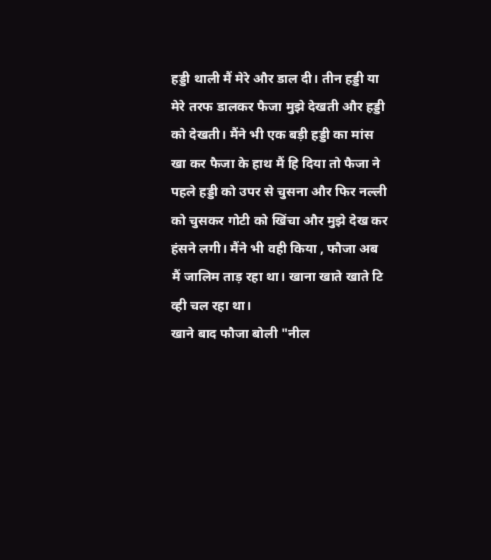हड्डी थाली मैं मेरे और डाल दी। तीन हड्डी या मेरे तरफ डालकर फैजा मुझे देखती और हड्डी को देखती। मैंने भी एक बड़ी हड्डी का मांस खा कर फैजा के हाथ मैं हि दिया तो फैजा ने पहले हड्डी को उपर से चुसना और फिर नल्ली को चुसकर गोटी को खिंचा और मुझे देख कर हंसने लगी। मैंने भी वही किया , फौजा अब मैं जालिम ताड़ रहा था। खाना खाते खाते टि व्ही चल रहा था।
खाने बाद फौजा बोली "नील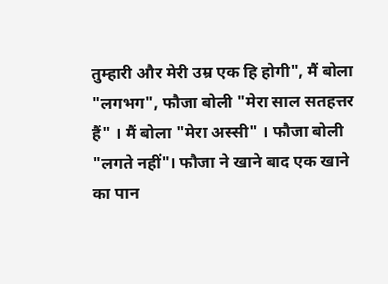तुम्हारी और मेरी उम्र एक हि होगी", मैं बोला "लगभग", फौजा बोली "मेरा साल सतहत्तर हैं" । मैं बोला "मेरा अस्सी" । फौजा बोली "लगते नहीं"। फौजा ने खाने बाद एक खाने का पान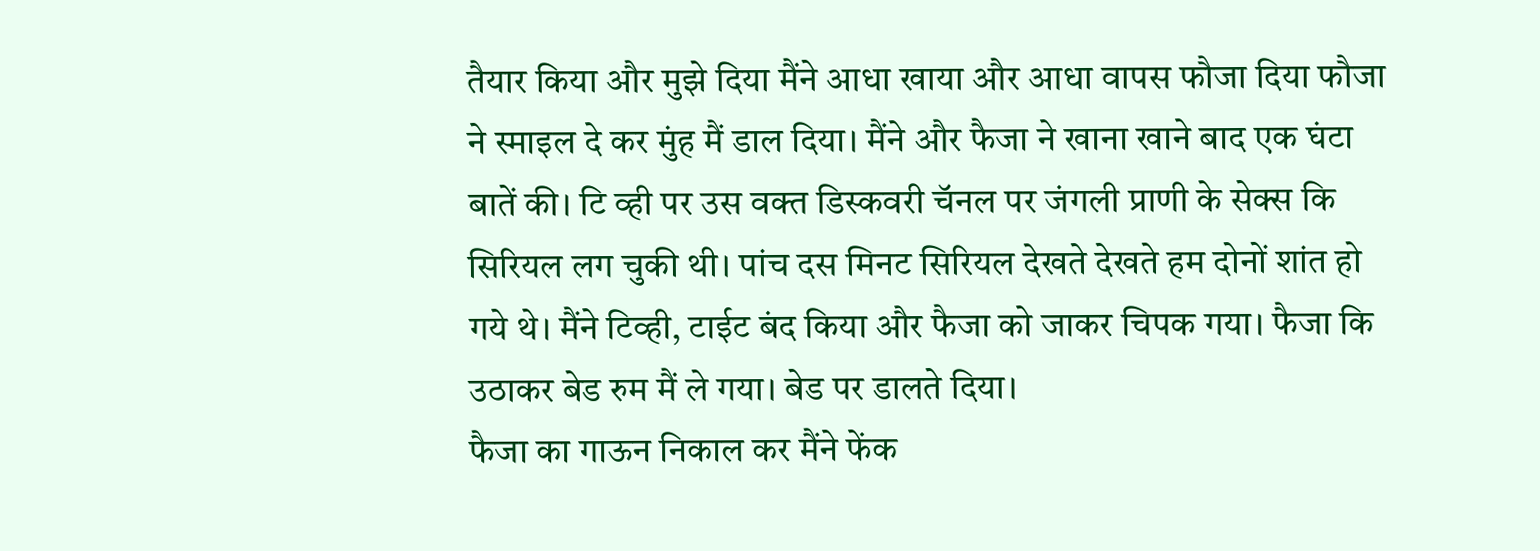तैयार किया और मुझे दिया मैंने आधा खाया और आधा वापस फौजा दिया फौजा ने स्माइल दे कर मुंह मैं डाल दिया। मैंने और फैजा ने खाना खाने बाद एक घंटा बातें की। टि व्ही पर उस वक्त डिस्कवरी चॅनल पर जंगली प्राणी के सेक्स कि सिरियल लग चुकी थी। पांच दस मिनट सिरियल देखते देखते हम दोनों शांत हो गये थे। मैंने टिव्ही, टाईट बंद किया और फैजा को जाकर चिपक गया। फैजा कि उठाकर बेड रुम मैं ले गया। बेड पर डालते दिया।
फैजा का गाऊन निकाल कर मैंने फेंक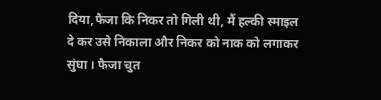दिया,फैजा कि निकर तो गिली थी, मैं हल्की स्माइल दे कर उसे निकाला और निकर को नाक को लगाकर सुंघा । फैजा चुत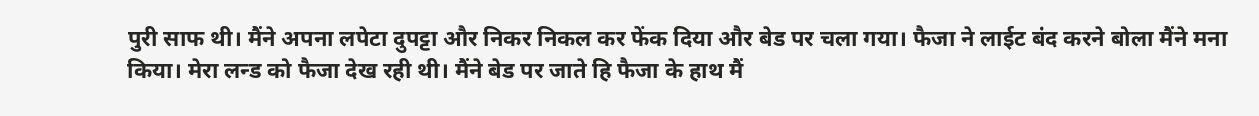पुरी साफ थी। मैंने अपना लपेटा दुपट्टा और निकर निकल कर फेंक दिया और बेड पर चला गया। फैजा ने लाईट बंद करने बोला मैंने मना किया। मेरा लन्ड को फैजा देख रही थी। मैंने बेड पर जाते हि फैजा के हाथ मैं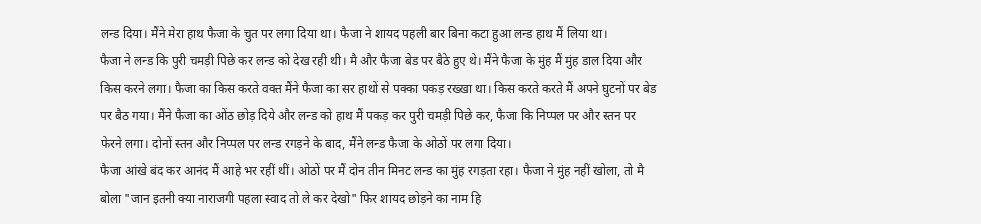लन्ड दिया। मैंने मेरा हाथ फैजा के चुत पर लगा दिया था। फैजा ने शायद पहली बार बिना कटा हुआ लन्ड हाथ मैं लिया था।
फैजा ने लन्ड कि पुरी चमड़ी पिछे कर लन्ड को देख रही थी। मै और फैजा बेड पर बैठे हुए थे। मैंने फैजा के मुंह मैं मुंह डाल दिया और किस करने लगा। फैजा का किस करते वक्त मैंने फैजा का सर हाथों से पक्का पकड़ रख्खा था। किस करते करते मैं अपने घुटनों पर बेड पर बैठ गया। मैंने फैजा का ओंठ छोड़ दिये और लन्ड को हाथ मैं पकड़ कर पुरी चमड़ी पिछे कर, फैजा कि निप्पल पर और स्तन पर फेरने लगा। दोनों स्तन और निप्पल पर लन्ड रगड़ने के बाद, मैंने लन्ड फैजा के ओठों पर लगा दिया।
फैजा आंखे बंद कर आनंद मैं आहे भर रहीं थीं। ओठों पर मैं दोन तीन मिनट लन्ड का मुंह रगड़ता रहा। फैजा ने मुंह नहीं खोला, तो मै बोला "जान इतनी क्या नाराजगी पहला स्वाद तो ले कर देखो" फिर शायद छोड़ने का नाम हि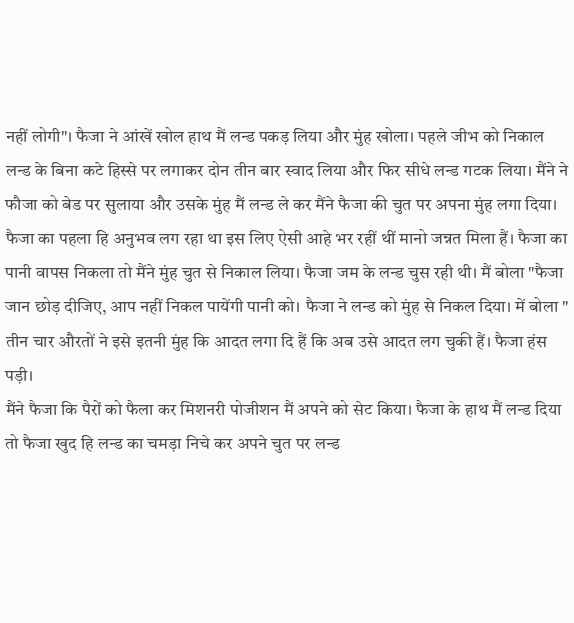नहीं लोगी"। फैजा ने आंखें खोल हाथ मैं लन्ड पकड़ लिया और मुंह खोला। पहले जीभ को निकाल लन्ड के बिना कटे हिस्से पर लगाकर दोन तीन बार स्वाद लिया और फिर सीधे लन्ड गटक लिया। मैंने ने फौजा को बेड पर सुलाया और उसके मुंह मैं लन्ड ले कर मैंने फैजा की चुत पर अपना मुंह लगा दिया।
फैजा का पहला हि अनुभव लग रहा था इस लिए ऐसी आहे भर रहीं थीं मानो जन्नत मिला हैं। फैजा का पानी वापस निकला तो मैंने मुंह चुत से निकाल लिया। फैजा जम के लन्ड चुस रही थी। मैं बोला "फैजा जान छोड़ दीजिए, आप नहीं निकल पायेंगी पानी को। फैजा ने लन्ड को मुंह से निकल दिया। में बोला " तीन चार औरतों ने इसे इतनी मुंह कि आदत लगा दि हैं कि अब उसे आदत लग चुकी हैं। फैजा हंस पड़ी।
मैंने फैजा कि पैरों को फैला कर मिशनरी पोजीशन मैं अपने को सेट किया। फैजा के हाथ मैं लन्ड दिया तो फैजा खुद हि लन्ड का चमड़ा निचे कर अपने चुत पर लन्ड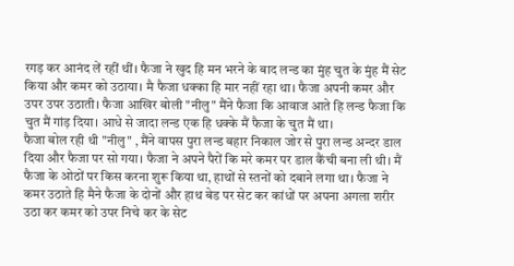रगड़ कर आनंद लें रहीं थीं। फैजा ने खुद हि मन भरने के बाद लन्ड का मुंह चुत के मुंह मैं सेट किया और कमर को उठाया। मै फैजा धक्का हि मार नहीं रहा था। फैजा अपनी कमर और उपर उपर उठाती। फैजा आखिर बोली "नीलु" मैंने फैजा कि आवाज आते हि लन्ड फैजा कि चुत मैं गांड़ दिया। आधे से जादा लन्ड एक हि धक्के मैं फैजा के चुत मैं था।
फैजा बोल रही थी "नीलु" , मैंने वापस पुरा लन्ड बहार निकाल जोर से पुरा लन्ड अन्दर डाल दिया और फैजा पर सो गया। फैजा ने अपने पैरों कि मरे कमर पर डाल कैंची बना ली थी। मैं फैजा के ओठों पर किस करना शुरू किया था, हाथों से स्तनों को दबाने लगा था। फैजा ने कमर उठाते हि मैने फैजा के दोनों और हाथ बेड पर सेट कर कांधों पर अपना अगला शरीर उठा कर कमर को उपर निचे कर के सेट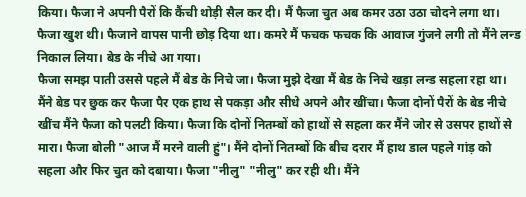किया। फैजा ने अपनी पैरों कि कैंची थोड़ी सैल कर दी। मैं फैजा चुत अब कमर उठा उठा चोदने लगा था। फैजा खुश थी। फैजाने वापस पानी छोड़ दिया था। कमरे मैं फचक फचक कि आवाज गुंजने लगी तो मैंने लन्ड निकाल लिया। बेड के नीचे आ गया।
फैजा समझ पाती उससे पहले मैं बेड के निचे जा। फैजा मुझे देखा मैं बेड के निचे खड़ा लन्ड सहला रहा था। मैंने बेड पर छुक कर फैजा पैर एक हाथ से पकड़ा और सीधे अपने और खींचा। फैजा दोनों पैरों के बेड नीचे खींच मैंने फैजा को पलटी किया। फैजा कि दोनों नितम्बों को हाथों से सहला कर मैंने जोर से उसपर हाथों से मारा। फैजा बोली "आज मैं मरने वाली हुं"। मैंने दोनों नितम्बों कि बीच दरार मैं हाथ डाल पहले गांड़ को सहला और फिर चुत को दबाया। फैजा "नीलु" "नीलु" कर रही थी। मैंने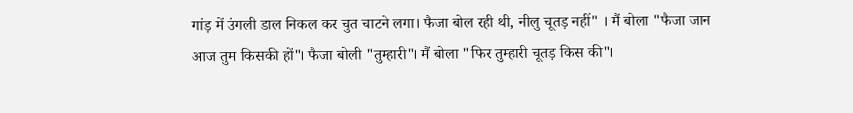गांड़ में उंगली डाल निकल कर चुत चाटने लगा। फैजा बोल रही थी, नीलु चूतड़ नहीं" । मैं बोला "फैजा जान आज तुम किसकी हों"। फैजा बोली "तुम्हारी"। मैं बोला "फिर तुम्हारी चूतड़ किस की"।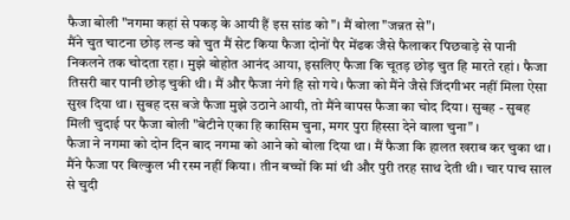फैजा बोली "नगमा कहां से पकड़ के आयी हैं इस सांड को"। मैं बोला "जन्नत से"।
मैंने चुत चाटना छोड़ लन्ड को चुत मैं सेट किया फैजा दोनों पैर मेंढक जैसे फैलाकर पिछवाड़े से पानी निकलने तक चोदता रहा। मुझे बोहोत आनंद आया, इसलिए फैजा कि चूतड़ छोड़ चुत हि मारते रहां। फैजा तिसरी बार पानी छोड़ चुकी थी। मैं और फैजा नंगे हि सो गये। फैजा को मैंने जैसे जिंदगीभर नहीं मिला ऐसा सुख दिया था। सुबह दस बजे फैजा मुझे उठाने आयी, तो मैंने वापस फैजा का चोद दिया। सुबह - सुबह मिली चुदाई पर फैजा बोली "बेटीने एका हि कासिम चुना, मगर पुरा हिस्सा देने वाला चुना" ।
फैजा ने नगमा को दोन दिन बाद नगमा को आने को बोला दिया था। मैं फैजा कि हालत खराब कर चुका था। मैंने फैजा पर बिल्कुल भी रस्म नहीं किया। तीन बच्चों कि मां थी और पुरी तरह साथ देती थी। चार पाच साल से चुदी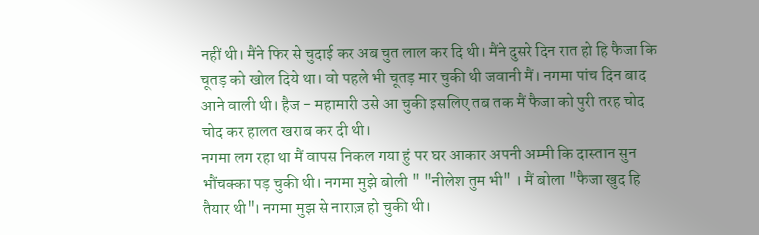नहीं थी। मैंने फिर से चुदाई कर अब चुत लाल कर दि थी। मैंने दुसरे दिन रात हो हि फैजा कि चूतड़ को खोल दिये था। वो पहले भी चूतड़ मार चुकी थी जवानी मैं। नगमा पांच दिन बाद आने वाली थी। हैज - महामारी उसे आ चुकी इसलिए तब तक मैं फैजा को पुरी तरह चोद चोद कर हालत खराब कर दी थी।
नगमा लग रहा था मैं वापस निकल गया हुं पर घर आकार अपनी अम्मी कि दास्तान सुन भौंचक्का पड़ चुकी थी। नगमा मुझे बोली " "नीलेश तुम भी" । मैं बोला "फैजा खुद हि तैयार थी"। नगमा मुझ से नाराज़ हो चुकी थी।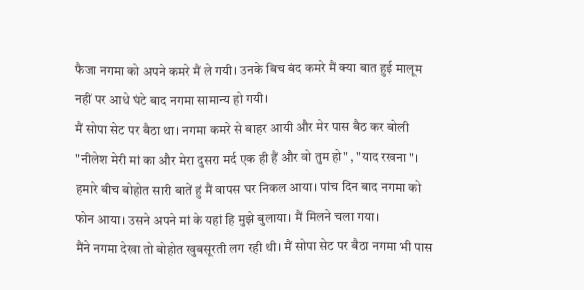फैजा नगमा को अपने कमरे मैं ले गयी। उनके बिच बंद कमरे मैं क्या बात हुई मालूम नहीं पर आधे घंटे बाद नगमा सामान्य हो गयी।
मैं सोपा सेट पर बैठा था। नगमा कमरे से बाहर आयी और मेर पास बैठ कर बोली "नीलेश मेरी मां का और मेरा दुसरा मर्द एक ही हैं और वो तुम हो" , "याद रखना"। हमारे बीच बोहोत सारी बातें हुं मैं वापस घर निकल आया। पांच दिन बाद नगमा को फोन आया। उसने अपने मां के यहां हि मुझे बुलाया। मैं मिलने चला गया।
मैंने नगमा देखा तो बोहोत खुबसूरती लग रही थी। मैं सोपा सेट पर बैठा नगमा भी पास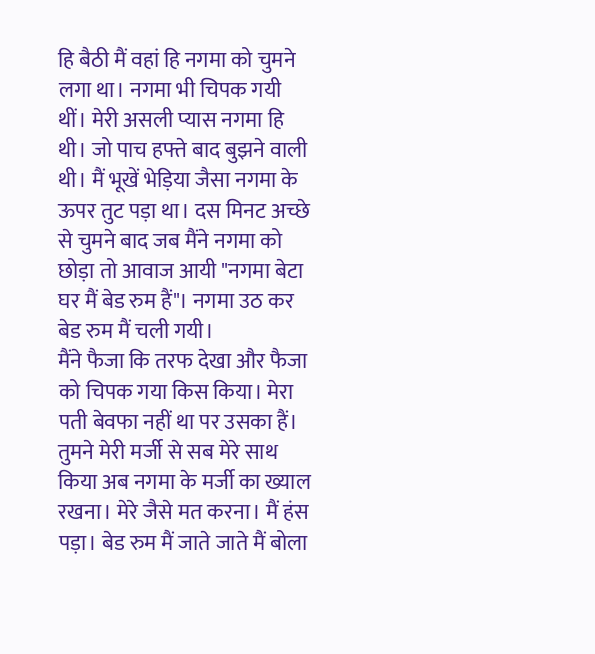हि बैठी मैं वहां हि नगमा को चुमने लगा था। नगमा भी चिपक गयी थीं। मेरी असली प्यास नगमा हि थी। जो पाच हफ्ते बाद बुझने वाली थी। मैं भूखें भेड़िया जैसा नगमा के ऊपर तुट पड़ा था। दस मिनट अच्छे से चुमने बाद जब मैंने नगमा को छोड़ा तो आवाज आयी "नगमा बेटा घर मैं बेड रुम हैं"। नगमा उठ कर बेड रुम मैं चली गयी।
मैंने फैजा कि तरफ देखा और फैजा को चिपक गया किस किया। मेरा पती बेवफा नहीं था पर उसका हैं। तुमने मेरी मर्जी से सब मेरे साथ किया अब नगमा के मर्जी का ख्याल रखना। मेरे जैसे मत करना। मैं हंस पड़ा। बेड रुम मैं जाते जाते मैं बोला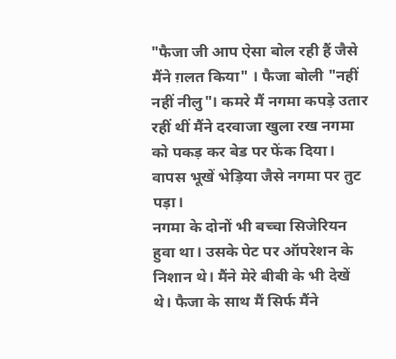"फैजा जी आप ऐसा बोल रही हैं जैसे मैंने ग़लत किया" । फैजा बोली "नहीं नहीं नीलु"। कमरे मैं नगमा कपड़े उतार रहीं थीं मैंने दरवाजा खुला रख नगमा को पकड़ कर बेड पर फेंक दिया। वापस भूखें भेड़िया जैसे नगमा पर तुट पड़ा।
नगमा के दोनों भी बच्चा सिजेरियन हुवा था। उसके पेट पर ऑपरेशन के निशान थे। मैंने मेरे बीबी के भी देखें थे। फैजा के साथ मैं सिर्फ मैंने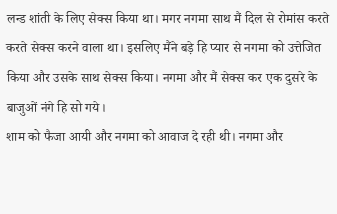लन्ड शांती के लिए सेक्स किया था। मगर नगमा साथ मैं दिल से रोमांस करते करते सेक्स करने वाला था। इसलिए मैंने बड़े हि प्यार से नगमा को उत्तेजित किया और उसके साथ सेक्स किया। नगमा और मैं सेक्स कर एक दुसरे के बाजुओं नंगे हि सो गये।
शाम को फैजा आयी और नगमा को आवाज दे रही थी। नगमा और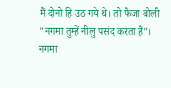मैं दोनो हि उठ गये थे। तो फैजा बोली "नगमा तुम्हें नीलु पसंद करता हैं"। नगमा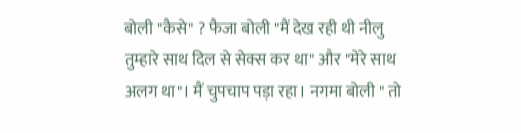बोली "कैसे" ? फैजा बोली "मैं देख रही थी नीलु तुम्हारे साथ दिल से सेक्स कर था" और "मेरे साथ अलग था"। मैं चुपचाप पड़ा रहा। नगमा बोली " तो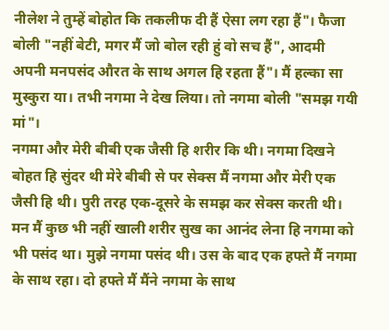नीलेश ने तुम्हें बोहोत कि तकलीफ दी हैं ऐसा लग रहा हैं"। फैजा बोली "नहीं बेटी, मगर मैं जो बोल रही हुं वो सच हैं", आदमी अपनी मनपसंद औरत के साथ अगल हि रहता हैं"। मैं हल्का सा मुस्कुरा या। तभी नगमा ने देख लिया। तो नगमा बोली "समझ गयी मां"।
नगमा और मेरी बीबी एक जैसी हि शरीर कि थी। नगमा दिखने बोहत हि सुंदर थी मेरे बीबी से पर सेक्स मैं नगमा और मेरी एक जैसी हि थी। पुरी तरह एक-दूसरे के समझ कर सेक्स करती थी। मन मैं कुछ भी नहीं खाली शरीर सुख का आनंद लेना हि नगमा को भी पसंद था। मुझे नगमा पसंद थी। उस के बाद एक हफ्ते मैं नगमा के साथ रहा। दो हफ्ते मैं मैंने नगमा के साथ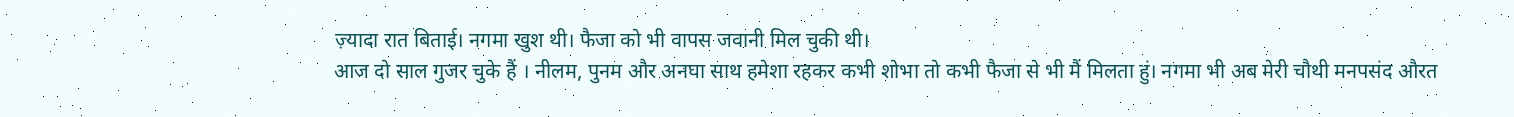ज़्यादा रात बिताई। नगमा खुश थी। फैजा को भी वापस जवानी मिल चुकी थी।
आज दो साल गुजर चुके हैं । नीलम, पुनम और अनघा साथ हमेशा रहकर कभी शोभा तो कभी फैजा से भी मैं मिलता हुं। नगमा भी अब मेरी चौथी मनपसंद औरत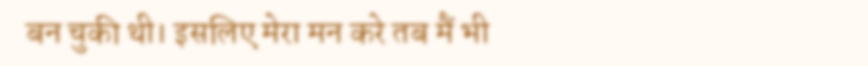बन चुकी थी। इसलिए मेरा मन करे तब मैं भी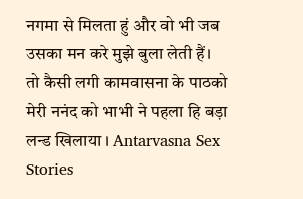नगमा से मिलता हुं और वो भी जब उसका मन करे मुझे बुला लेती हैं।
तो कैसी लगी कामवासना के पाठको मेरी ननंद को भाभी ने पहला हि बड़ा लन्ड खिलाया । Antarvasna Sex Stories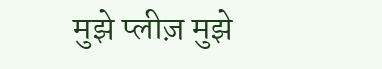मुझे प्लीज़ मुझे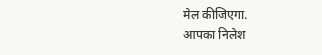मेल कीजिएगा.
आपका निलेश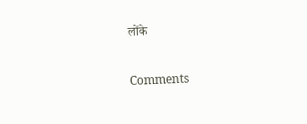लोंके

Comments